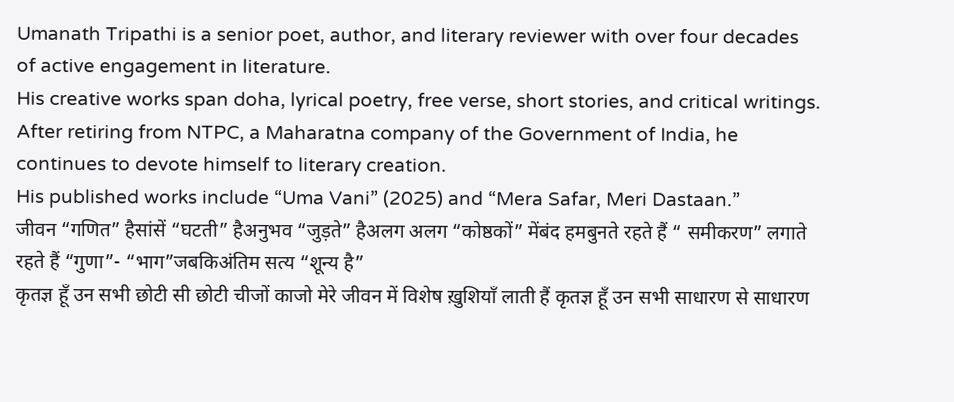Umanath Tripathi is a senior poet, author, and literary reviewer with over four decades of active engagement in literature.
His creative works span doha, lyrical poetry, free verse, short stories, and critical writings.
After retiring from NTPC, a Maharatna company of the Government of India, he continues to devote himself to literary creation.
His published works include “Uma Vani” (2025) and “Mera Safar, Meri Dastaan.”
जीवन “गणित” हैसांसें “घटती” हैअनुभव “जुड़ते” हैअलग अलग “कोष्ठकों” मेंबंद हमबुनते रहते हैं “ समीकरण” लगाते रहते हैं “गुणा”- “भाग”जबकिअंतिम सत्य “शून्य है”
कृतज्ञ हूँ उन सभी छोटी सी छोटी चीजों काजो मेरे जीवन में विशेष ख़ुशियाँ लाती हैं कृतज्ञ हूँ उन सभी साधारण से साधारण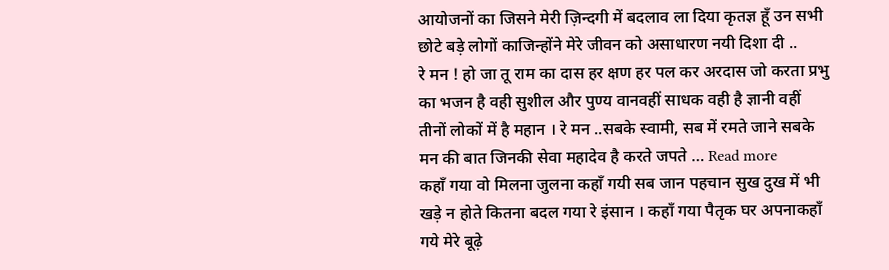आयोजनों का जिसने मेरी ज़िन्दगी में बदलाव ला दिया कृतज्ञ हूँ उन सभी छोटे बड़े लोगों काजिन्होंने मेरे जीवन को असाधारण नयी दिशा दी ..
रे मन ! हो जा तू राम का दास हर क्षण हर पल कर अरदास जो करता प्रभु का भजन है वही सुशील और पुण्य वानवहीं साधक वही है ज्ञानी वहीं तीनों लोकों में है महान । रे मन ..सबके स्वामी, सब में रमते जाने सबके मन की बात जिनकी सेवा महादेव है करते जपते … Read more
कहाँ गया वो मिलना जुलना कहाँ गयी सब जान पहचान सुख दुख में भी खड़े न होते कितना बदल गया रे इंसान । कहाँ गया पैतृक घर अपनाकहाँ गये मेरे बूढ़े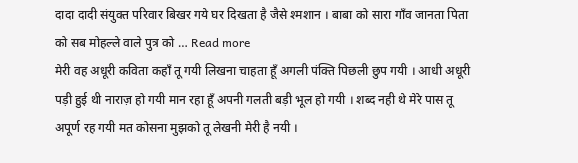दादा दादी संयुक्त परिवार बिखर गये घर दिखता है जैसे श्मशान । बाबा को सारा गाँव जानता पिता को सब मोहल्ले वाले पुत्र को … Read more
मेरी वह अधूरी कविता कहाँ तू गयी लिखना चाहता हूँ अगली पंक्ति पिछली छुप गयी । आधी अधूरी पड़ी हुई थी नाराज़ हो गयी मान रहा हूँ अपनी गलती बड़ी भूल हो गयी । शब्द नही थे मेरे पास तू अपूर्ण रह गयी मत कोसना मुझको तू लेखनी मेरी है नयी ।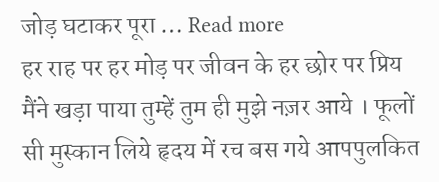जोड़ घटाकर पूरा … Read more
हर राह पर हर मोड़ पर जीवन के हर छोर पर प्रिय मैंने खड़ा पाया तुम्हें तुम ही मुझे नज़र आये । फूलों सी मुस्कान लिये हृदय में रच बस गये आपपुलकित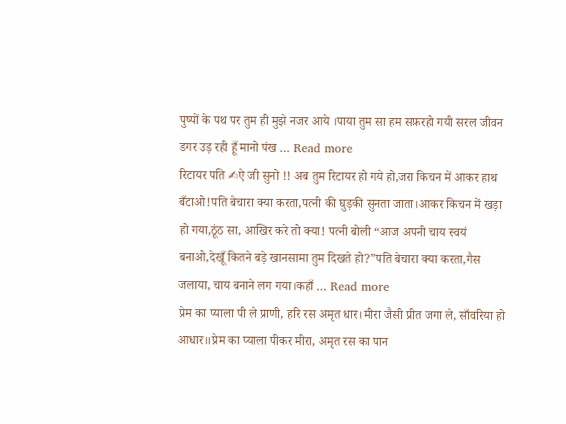पुष्पों के पथ पर तुम ही मुझे नजर आये ।पाया तुम सा हम सफ़रहो गयी सरल जीवन डगर उड़ रही हूँ मानो पंख … Read more
रिटायर पति ✍ऐ जी सुनो !! अब तुम रिटायर हो गये हो,जरा किचन में आकर हाथ बँटाओ!पति बेचारा क्या करता,पत्नी की घुड़की सुनता जाता।आकर किचन में खड़ा हो गया,ठूंठ सा, आखिर करे तो क्या! पत्नी बोली “आज अपनी चाय स्वयं बनाओ,देखूँ कितने बड़े खानसामा तुम दिखते हो?”पति बेचारा क्या करता,गैस जलाया, चाय बनाने लग गया।कहाँ … Read more
प्रेम का प्याला पी ले प्राणी, हरि रस अमृत धार।मीरा जैसी प्रीत जगा ले, साँवरिया हो आधार॥प्रेम का प्याला पीकर मीरा, अमृत रस का पान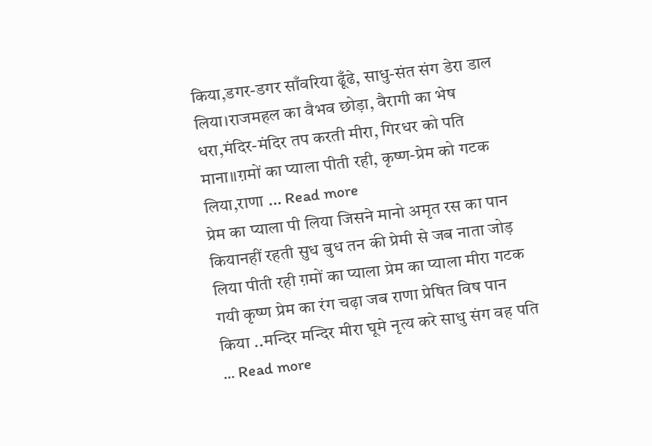किया,डगर-डगर साँवरिया ढूँढे, साधु-संत संग डेरा डाल लिया।राजमहल का वैभव छोड़ा, वैरागी का भेष धरा,मंदिर-मंदिर तप करती मीरा, गिरधर को पति माना॥ग़मों का प्याला पीती रही, कृष्ण-प्रेम को गटक लिया,राणा … Read more
प्रेम का प्याला पी लिया जिसने मानो अमृत रस का पान कियानहीं रहती सुध बुध तन की प्रेमी से जब नाता जोड़ लिया पीती रही ग़मों का प्याला प्रेम का प्याला मीरा गटक गयी कृष्ण प्रेम का रंग चढ़ा जब राणा प्रेषित विष पान किया ..मन्दिर मन्दिर मीरा घूमे नृत्य करे साधु संग वह पति … Read more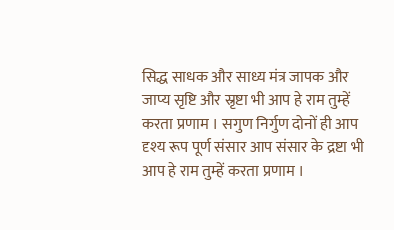सिद्ध साधक और साध्य मंत्र जापक और जाप्य सृष्टि और स्रृष्टा भी आप हे राम तुम्हें करता प्रणाम । सगुण निर्गुण दोनों ही आप दृश्य रूप पूर्ण संसार आप संसार के द्रष्टा भी आप हे राम तुम्हें करता प्रणाम ।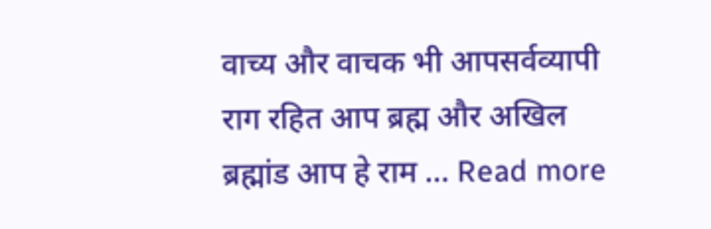वाच्य और वाचक भी आपसर्वव्यापी राग रहित आप ब्रह्म और अखिल ब्रह्मांड आप हे राम … Read more